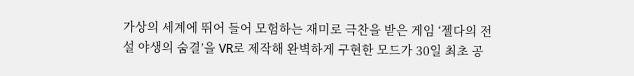가상의 세계에 뛰어 들어 모험하는 재미로 극찬을 받은 게임 ‘젤다의 전설 야생의 숨결’을 VR로 제작해 완벽하게 구현한 모드가 30일 최초 공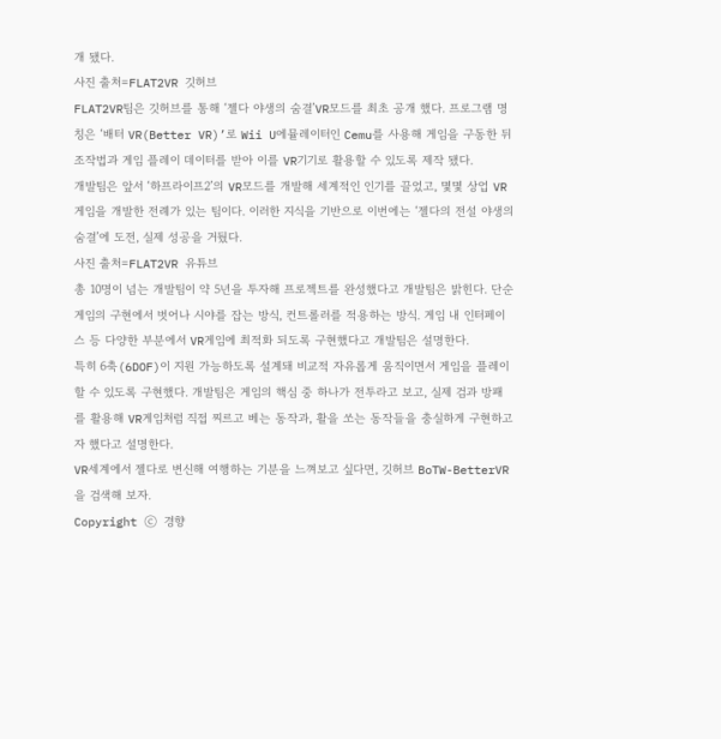개 됐다.
사진 출처=FLAT2VR 깃허브
FLAT2VR팀은 깃허브를 통해 ‘젤다 야생의 숨결’VR모드를 최초 공개 했다. 프로그램 명칭은 ‘배터 VR(Better VR)’로 Wii U에뮬레이터인 Cemu를 사용해 게임을 구동한 뒤 조작법과 게임 플레이 데이터를 받아 이를 VR기기로 활용할 수 있도록 제작 됐다.
개발팀은 앞서 ‘하프라이프2’의 VR모드를 개발해 세계적인 인기를 끌었고, 몇몇 상업 VR게임을 개발한 전례가 있는 팀이다. 이러한 지식을 기반으로 이번에는 ‘젤다의 전설 야생의 숨결’에 도전, 실제 성공을 거뒀다.
사진 출처=FLAT2VR 유튜브
총 10명이 넘는 개발팀이 약 5년을 투자해 프로젝트를 완성했다고 개발팀은 밝힌다. 단순 게임의 구현에서 벗어나 시야를 잡는 방식, 컨트롤러를 적용하는 방식. 게임 내 인터페이스 등 다양한 부분에서 VR게임에 최적화 되도록 구현했다고 개발팀은 설명한다.
특히 6축(6DOF)이 지원 가능하도록 설계돼 비교적 자유롭게 움직이면서 게임을 플레이할 수 있도록 구현했다. 개발팀은 게임의 핵심 중 하나가 전투라고 보고, 실제 검과 방패를 활용해 VR게임처럼 직접 찌르고 베는 동작과, 활을 쏘는 동작들을 충실하게 구현하고자 했다고 설명한다.
VR세계에서 젤다로 변신해 여행하는 기분을 느껴보고 싶다면, 깃허브 BoTW-BetterVR을 검색해 보자.
Copyright ⓒ 경향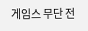게임스 무단 전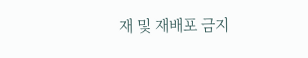재 및 재배포 금지